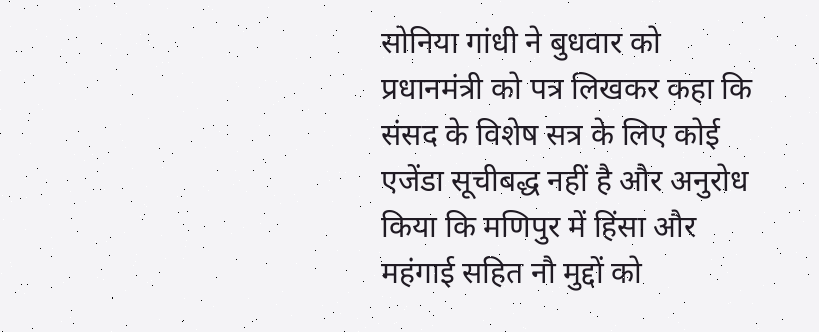सोनिया गांधी ने बुधवार को प्रधानमंत्री को पत्र लिखकर कहा कि संसद के विशेष सत्र के लिए कोई एजेंडा सूचीबद्ध नहीं है और अनुरोध किया कि मणिपुर में हिंसा और महंगाई सहित नौ मुद्दों को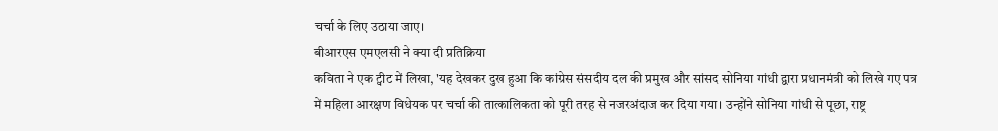चर्चा के लिए उठाया जाए।
बीआरएस एमएलसी ने क्या दी प्रतिक्रिया
कविता ने एक ट्वीट में लिखा, 'यह देखकर दुख हुआ कि कांग्रेस संसदीय दल की प्रमुख और सांसद सोनिया गांधी द्वारा प्रधानमंत्री को लिखे गए पत्र में महिला आरक्षण विधेयक पर चर्चा की तात्कालिकता को पूरी तरह से नजरअंदाज कर दिया गया। उन्होंने सोनिया गांधी से पूछा, राष्ट्र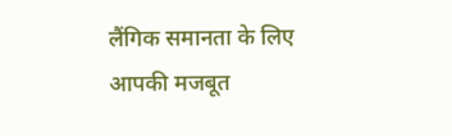लैंगिक समानता के लिए आपकी मजबूत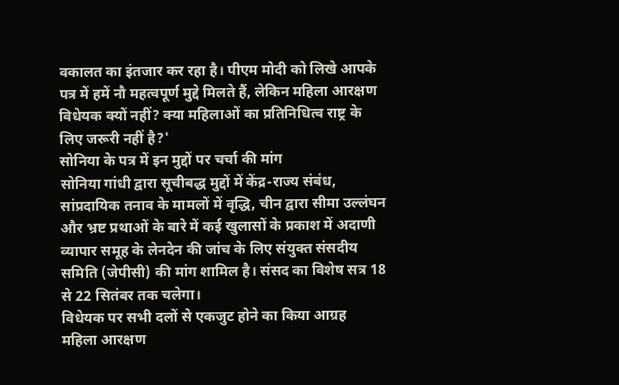वकालत का इंतजार कर रहा है। पीएम मोदी को लिखे आपके पत्र में हमें नौ महत्वपूर्ण मुद्दे मिलते हैं, लेकिन महिला आरक्षण विधेयक क्यों नहीं? क्या महिलाओं का प्रतिनिधित्व राष्ट्र के लिए जरूरी नहीं है?'
सोनिया के पत्र में इन मुद्दों पर चर्चा की मांग
सोनिया गांधी द्वारा सूचीबद्ध मुद्दों में केंद्र-राज्य संबंध, सांप्रदायिक तनाव के मामलों में वृद्धि, चीन द्वारा सीमा उल्लंघन और भ्रष्ट प्रथाओं के बारे में कई खुलासों के प्रकाश में अदाणी व्यापार समूह के लेनदेन की जांच के लिए संयुक्त संसदीय समिति (जेपीसी) की मांग शामिल है। संसद का विशेष सत्र 18 से 22 सितंबर तक चलेगा।
विधेयक पर सभी दलों से एकजुट होने का किया आग्रह
महिला आरक्षण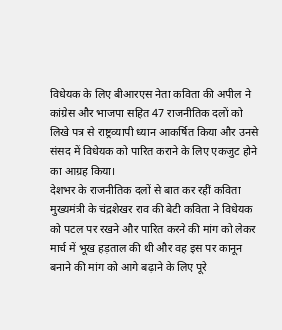विधेयक के लिए बीआरएस नेता कविता की अपील ने कांग्रेस और भाजपा सहित 47 राजनीतिक दलों को लिखे पत्र से राष्ट्रव्यापी ध्यान आकर्षित किया और उनसे संसद में विधेयक को पारित कराने के लिए एकजुट होने का आग्रह किया।
देशभर के राजनीतिक दलों से बात कर रहीं कविता
मुख्यमंत्री के चंद्रशेखर राव की बेटी कविता ने विधेयक को पटल पर रखने और पारित करने की मांग को लेकर मार्च में भूख हड़ताल की थी और वह इस पर कानून बनाने की मांग को आगे बढ़ाने के लिए पूरे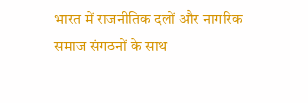भारत में राजनीतिक दलों और नागरिक समाज संगठनों के साथ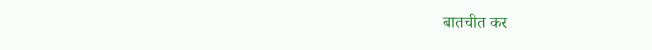बातचीत कर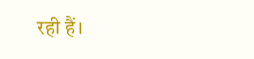रही हैं।